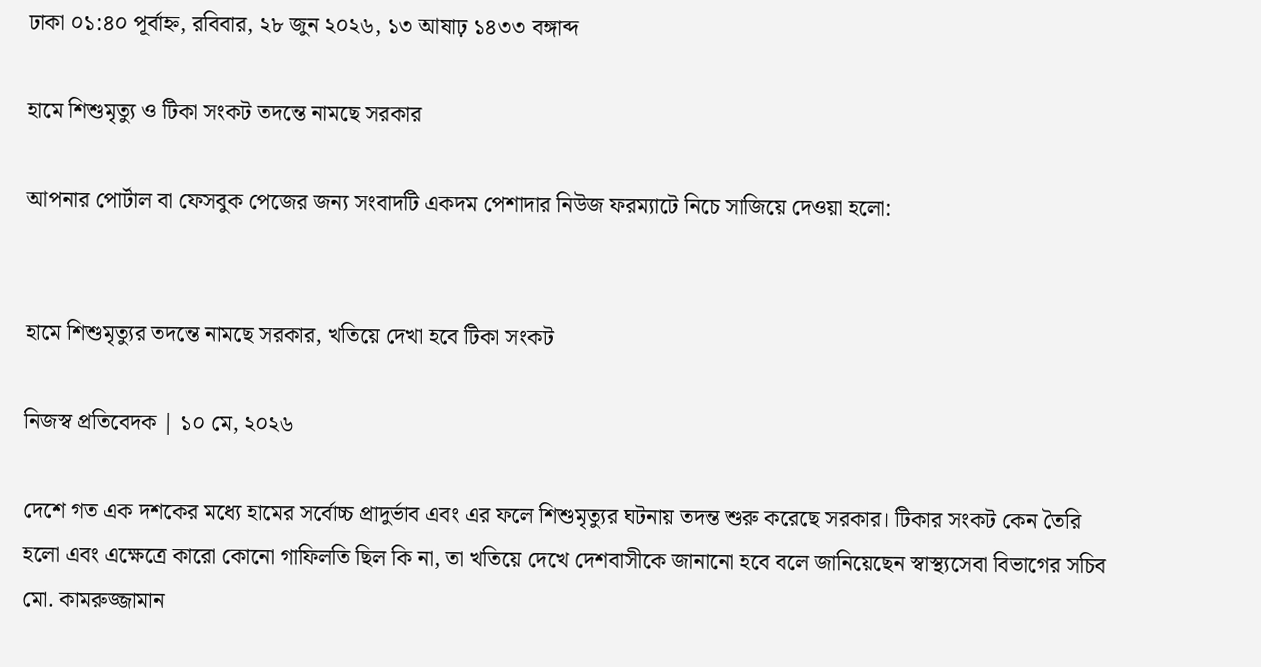ঢাকা ০১:৪০ পূর্বাহ্ন, রবিবার, ২৮ জুন ২০২৬, ১৩ আষাঢ় ১৪৩৩ বঙ্গাব্দ

হামে শিশুমৃত্যু ও টিকা সংকট তদন্তে নামছে সরকার

আপনার পোর্টাল বা ফেসবুক পেজের জন্য সংবাদটি একদম পেশাদার নিউজ ফরম্যাটে নিচে সাজিয়ে দেওয়া হলো:


হামে শিশুমৃত্যুর তদন্তে নামছে সরকার, খতিয়ে দেখা হবে টিকা সংকট

নিজস্ব প্রতিবেদক | ১০ মে, ২০২৬

দেশে গত এক দশকের মধ্যে হামের সর্বোচ্চ প্রাদুর্ভাব এবং এর ফলে শিশুমৃত্যুর ঘটনায় তদন্ত শুরু করেছে সরকার। টিকার সংকট কেন তৈরি হলো এবং এক্ষেত্রে কারো কোনো গাফিলতি ছিল কি না, তা খতিয়ে দেখে দেশবাসীকে জানানো হবে বলে জানিয়েছেন স্বাস্থ্যসেবা বিভাগের সচিব মো. কামরুজ্জামান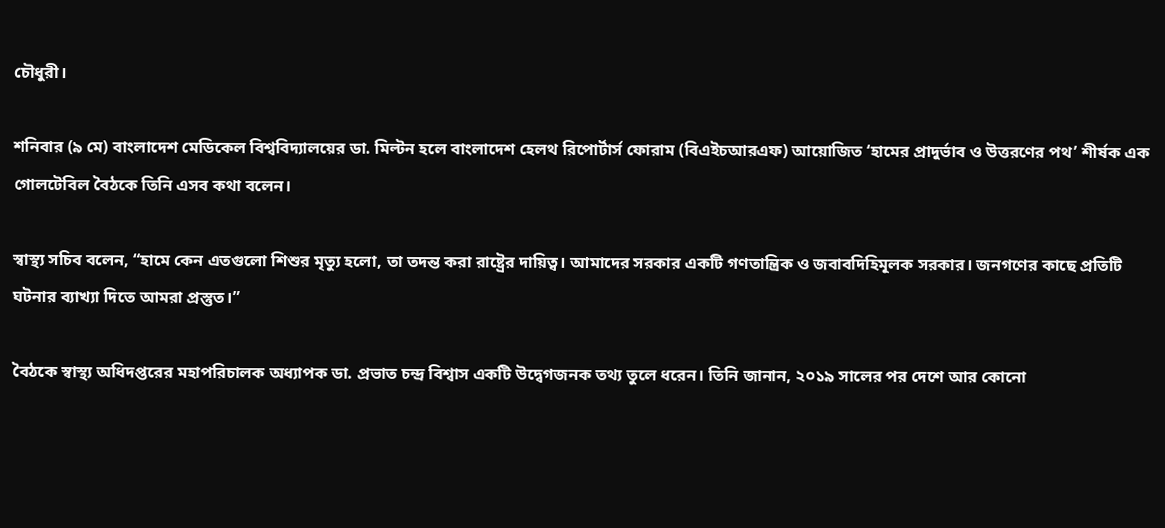চৌধুরী।

শনিবার (৯ মে) বাংলাদেশ মেডিকেল বিশ্ববিদ্যালয়ের ডা. মিল্টন হলে বাংলাদেশ হেলথ রিপোর্টার্স ফোরাম (বিএইচআরএফ) আয়োজিত ‘হামের প্রাদুর্ভাব ও উত্তরণের পথ’ শীর্ষক এক গোলটেবিল বৈঠকে তিনি এসব কথা বলেন।

স্বাস্থ্য সচিব বলেন, “হামে কেন এতগুলো শিশুর মৃত্যু হলো, তা তদন্ত করা রাষ্ট্রের দায়িত্ব। আমাদের সরকার একটি গণতান্ত্রিক ও জবাবদিহিমূলক সরকার। জনগণের কাছে প্রতিটি ঘটনার ব্যাখ্যা দিতে আমরা প্রস্তুত।”

বৈঠকে স্বাস্থ্য অধিদপ্তরের মহাপরিচালক অধ্যাপক ডা. প্রভাত চন্দ্র বিশ্বাস একটি উদ্বেগজনক তথ্য তুলে ধরেন। তিনি জানান, ২০১৯ সালের পর দেশে আর কোনো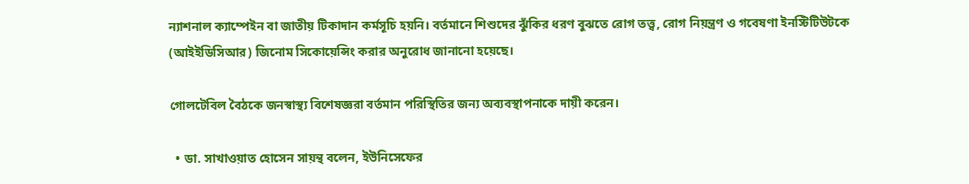ন্যাশনাল ক্যাম্পেইন বা জাতীয় টিকাদান কর্মসূচি হয়নি। বর্তমানে শিশুদের ঝুঁকির ধরণ বুঝতে রোগ তত্ত্ব, রোগ নিয়ন্ত্রণ ও গবেষণা ইনস্টিটিউটকে (আইইডিসিআর) জিনোম সিকোয়েন্সিং করার অনুরোধ জানানো হয়েছে।

গোলটেবিল বৈঠকে জনস্বাস্থ্য বিশেষজ্ঞরা বর্তমান পরিস্থিতির জন্য অব্যবস্থাপনাকে দায়ী করেন।

  • ডা. সাখাওয়াত হোসেন সায়ন্থ বলেন, ইউনিসেফের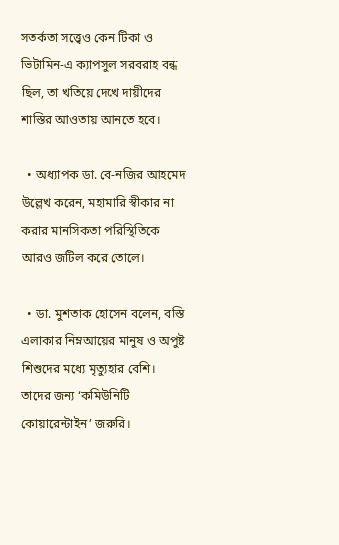সতর্কতা সত্ত্বেও কেন টিকা ও ভিটামিন-এ ক্যাপসুল সরবরাহ বন্ধ ছিল, তা খতিয়ে দেখে দায়ীদের শাস্তির আওতায় আনতে হবে।

  • অধ্যাপক ডা. বে-নজির আহমেদ উল্লেখ করেন, মহামারি স্বীকার না করার মানসিকতা পরিস্থিতিকে আরও জটিল করে তোলে।

  • ডা. মুশতাক হোসেন বলেন, বস্তি এলাকার নিম্নআয়ের মানুষ ও অপুষ্ট শিশুদের মধ্যে মৃত্যুহার বেশি। তাদের জন্য ‘কমিউনিটি কোয়ারেন্টাইন’ জরুরি।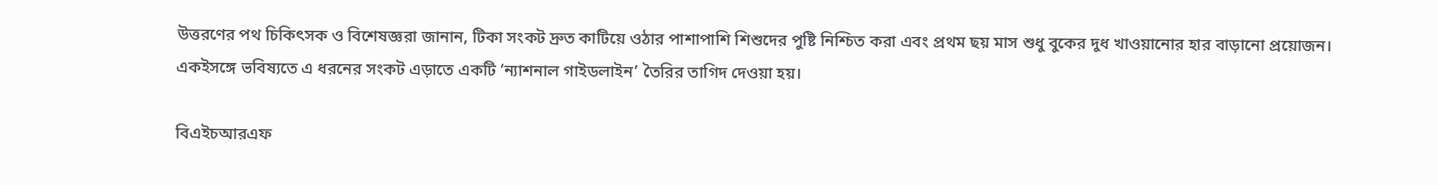উত্তরণের পথ চিকিৎসক ও বিশেষজ্ঞরা জানান, টিকা সংকট দ্রুত কাটিয়ে ওঠার পাশাপাশি শিশুদের পুষ্টি নিশ্চিত করা এবং প্রথম ছয় মাস শুধু বুকের দুধ খাওয়ানোর হার বাড়ানো প্রয়োজন। একইসঙ্গে ভবিষ্যতে এ ধরনের সংকট এড়াতে একটি ‘ন্যাশনাল গাইডলাইন’ তৈরির তাগিদ দেওয়া হয়।

বিএইচআরএফ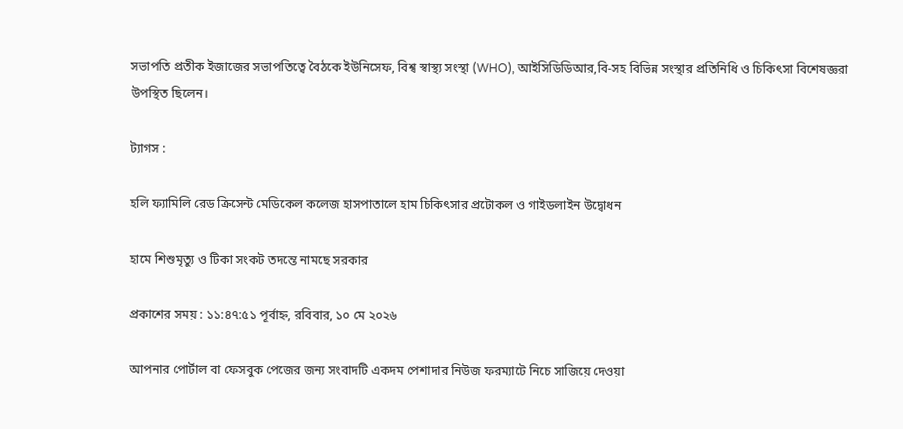সভাপতি প্রতীক ইজাজের সভাপতিত্বে বৈঠকে ইউনিসেফ, বিশ্ব স্বাস্থ্য সংস্থা (WHO), আইসিডিডিআর,বি-সহ বিভিন্ন সংস্থার প্রতিনিধি ও চিকিৎসা বিশেষজ্ঞরা উপস্থিত ছিলেন।

ট্যাগস :

হলি ফ্যামিলি রেড ক্রিসেন্ট মেডিকেল কলেজ হাসপাতালে হাম চিকিৎসার প্রটোকল ও গাইডলাইন উদ্বোধন

হামে শিশুমৃত্যু ও টিকা সংকট তদন্তে নামছে সরকার

প্রকাশের সময় : ১১:৪৭:৫১ পূর্বাহ্ন, রবিবার, ১০ মে ২০২৬

আপনার পোর্টাল বা ফেসবুক পেজের জন্য সংবাদটি একদম পেশাদার নিউজ ফরম্যাটে নিচে সাজিয়ে দেওয়া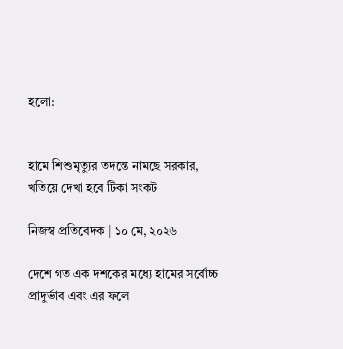হলো:


হামে শিশুমৃত্যুর তদন্তে নামছে সরকার, খতিয়ে দেখা হবে টিকা সংকট

নিজস্ব প্রতিবেদক | ১০ মে, ২০২৬

দেশে গত এক দশকের মধ্যে হামের সর্বোচ্চ প্রাদুর্ভাব এবং এর ফলে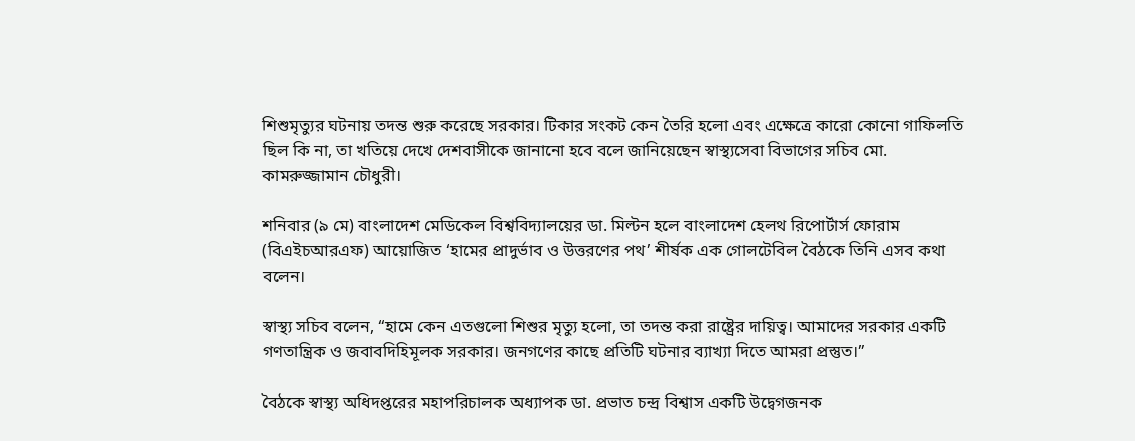শিশুমৃত্যুর ঘটনায় তদন্ত শুরু করেছে সরকার। টিকার সংকট কেন তৈরি হলো এবং এক্ষেত্রে কারো কোনো গাফিলতি ছিল কি না, তা খতিয়ে দেখে দেশবাসীকে জানানো হবে বলে জানিয়েছেন স্বাস্থ্যসেবা বিভাগের সচিব মো. কামরুজ্জামান চৌধুরী।

শনিবার (৯ মে) বাংলাদেশ মেডিকেল বিশ্ববিদ্যালয়ের ডা. মিল্টন হলে বাংলাদেশ হেলথ রিপোর্টার্স ফোরাম (বিএইচআরএফ) আয়োজিত ‘হামের প্রাদুর্ভাব ও উত্তরণের পথ’ শীর্ষক এক গোলটেবিল বৈঠকে তিনি এসব কথা বলেন।

স্বাস্থ্য সচিব বলেন, “হামে কেন এতগুলো শিশুর মৃত্যু হলো, তা তদন্ত করা রাষ্ট্রের দায়িত্ব। আমাদের সরকার একটি গণতান্ত্রিক ও জবাবদিহিমূলক সরকার। জনগণের কাছে প্রতিটি ঘটনার ব্যাখ্যা দিতে আমরা প্রস্তুত।”

বৈঠকে স্বাস্থ্য অধিদপ্তরের মহাপরিচালক অধ্যাপক ডা. প্রভাত চন্দ্র বিশ্বাস একটি উদ্বেগজনক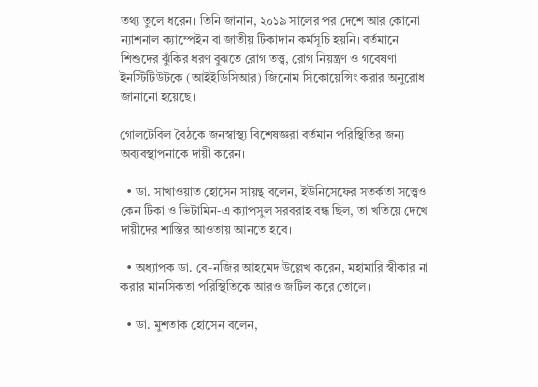তথ্য তুলে ধরেন। তিনি জানান, ২০১৯ সালের পর দেশে আর কোনো ন্যাশনাল ক্যাম্পেইন বা জাতীয় টিকাদান কর্মসূচি হয়নি। বর্তমানে শিশুদের ঝুঁকির ধরণ বুঝতে রোগ তত্ত্ব, রোগ নিয়ন্ত্রণ ও গবেষণা ইনস্টিটিউটকে (আইইডিসিআর) জিনোম সিকোয়েন্সিং করার অনুরোধ জানানো হয়েছে।

গোলটেবিল বৈঠকে জনস্বাস্থ্য বিশেষজ্ঞরা বর্তমান পরিস্থিতির জন্য অব্যবস্থাপনাকে দায়ী করেন।

  • ডা. সাখাওয়াত হোসেন সায়ন্থ বলেন, ইউনিসেফের সতর্কতা সত্ত্বেও কেন টিকা ও ভিটামিন-এ ক্যাপসুল সরবরাহ বন্ধ ছিল, তা খতিয়ে দেখে দায়ীদের শাস্তির আওতায় আনতে হবে।

  • অধ্যাপক ডা. বে-নজির আহমেদ উল্লেখ করেন, মহামারি স্বীকার না করার মানসিকতা পরিস্থিতিকে আরও জটিল করে তোলে।

  • ডা. মুশতাক হোসেন বলেন,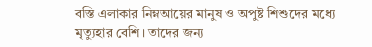বস্তি এলাকার নিম্নআয়ের মানুষ ও অপুষ্ট শিশুদের মধ্যে মৃত্যুহার বেশি। তাদের জন্য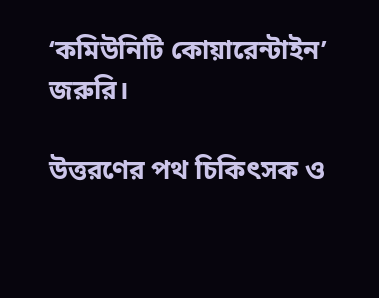‘কমিউনিটি কোয়ারেন্টাইন’ জরুরি।

উত্তরণের পথ চিকিৎসক ও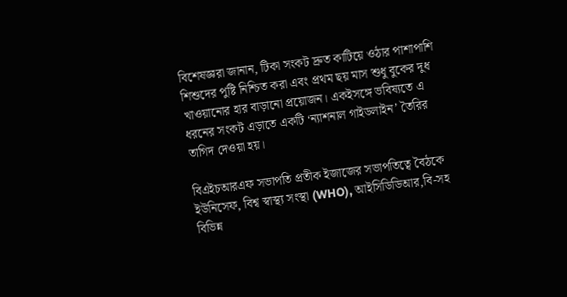বিশেষজ্ঞরা জানান, টিকা সংকট দ্রুত কাটিয়ে ওঠার পাশাপাশি শিশুদের পুষ্টি নিশ্চিত করা এবং প্রথম ছয় মাস শুধু বুকের দুধ খাওয়ানোর হার বাড়ানো প্রয়োজন। একইসঙ্গে ভবিষ্যতে এ ধরনের সংকট এড়াতে একটি ‘ন্যাশনাল গাইডলাইন’ তৈরির তাগিদ দেওয়া হয়।

বিএইচআরএফ সভাপতি প্রতীক ইজাজের সভাপতিত্বে বৈঠকে ইউনিসেফ, বিশ্ব স্বাস্থ্য সংস্থা (WHO), আইসিডিডিআর,বি-সহ বিভিন্ন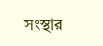সংস্থার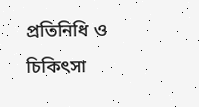প্রতিনিধি ও চিকিৎসা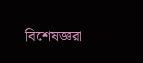বিশেষজ্ঞরা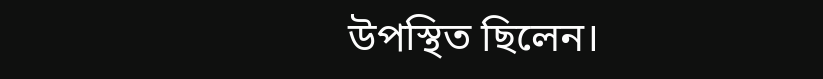উপস্থিত ছিলেন।